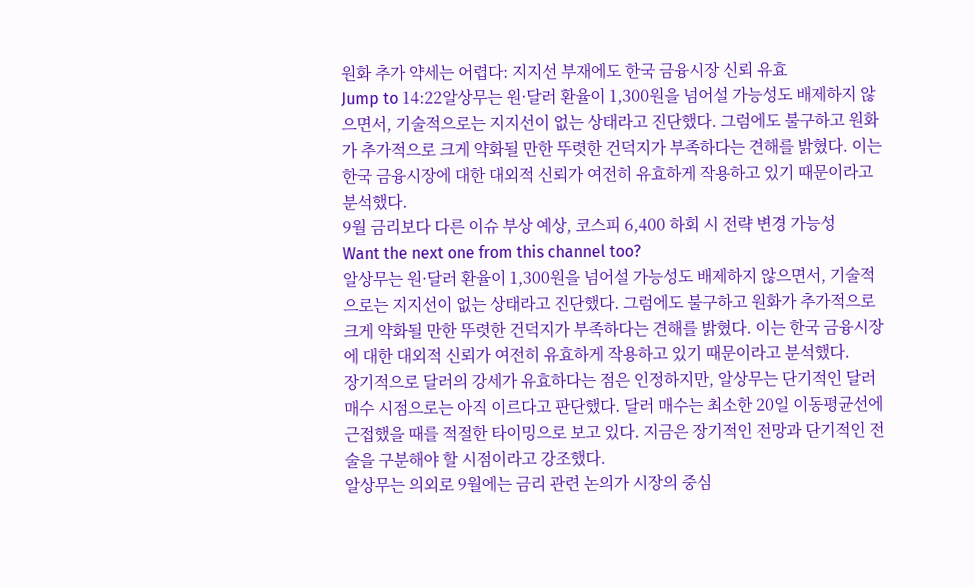원화 추가 약세는 어렵다: 지지선 부재에도 한국 금융시장 신뢰 유효
Jump to 14:22알상무는 원·달러 환율이 1,300원을 넘어설 가능성도 배제하지 않으면서, 기술적으로는 지지선이 없는 상태라고 진단했다. 그럼에도 불구하고 원화가 추가적으로 크게 약화될 만한 뚜렷한 건덕지가 부족하다는 견해를 밝혔다. 이는 한국 금융시장에 대한 대외적 신뢰가 여전히 유효하게 작용하고 있기 때문이라고 분석했다.
9월 금리보다 다른 이슈 부상 예상, 코스피 6,400 하회 시 전략 변경 가능성
Want the next one from this channel too?
알상무는 원·달러 환율이 1,300원을 넘어설 가능성도 배제하지 않으면서, 기술적으로는 지지선이 없는 상태라고 진단했다. 그럼에도 불구하고 원화가 추가적으로 크게 약화될 만한 뚜렷한 건덕지가 부족하다는 견해를 밝혔다. 이는 한국 금융시장에 대한 대외적 신뢰가 여전히 유효하게 작용하고 있기 때문이라고 분석했다.
장기적으로 달러의 강세가 유효하다는 점은 인정하지만, 알상무는 단기적인 달러 매수 시점으로는 아직 이르다고 판단했다. 달러 매수는 최소한 20일 이동평균선에 근접했을 때를 적절한 타이밍으로 보고 있다. 지금은 장기적인 전망과 단기적인 전술을 구분해야 할 시점이라고 강조했다.
알상무는 의외로 9월에는 금리 관련 논의가 시장의 중심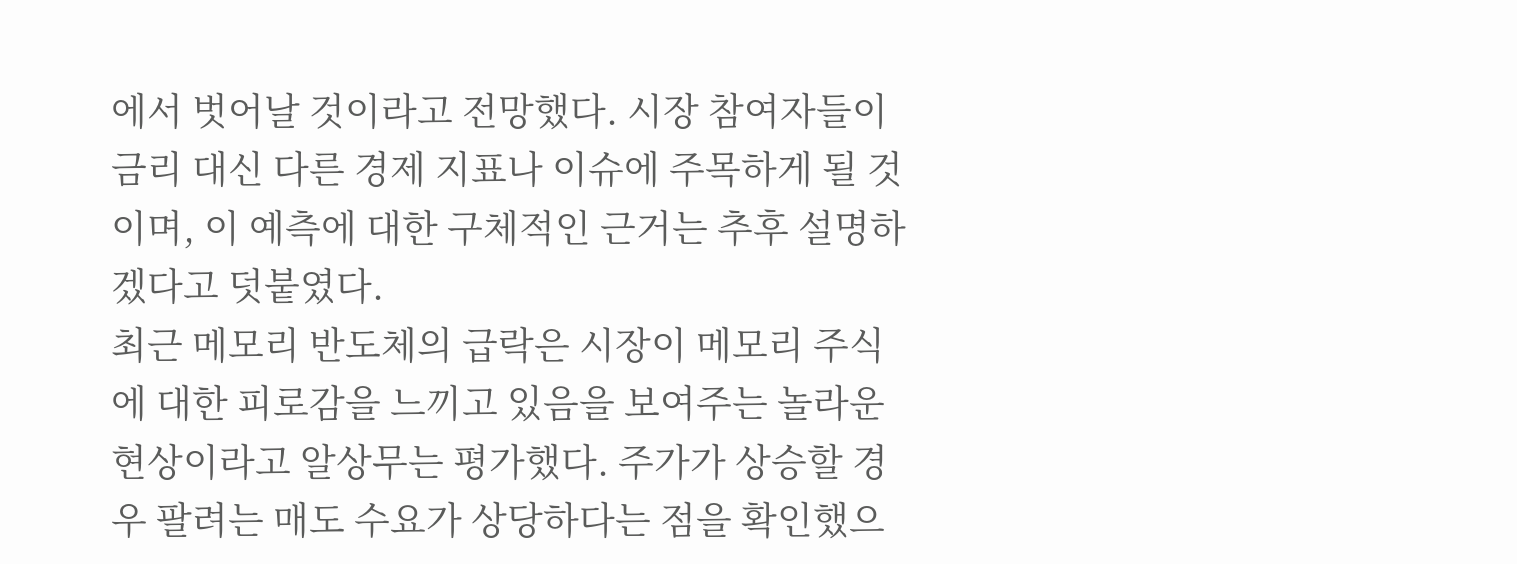에서 벗어날 것이라고 전망했다. 시장 참여자들이 금리 대신 다른 경제 지표나 이슈에 주목하게 될 것이며, 이 예측에 대한 구체적인 근거는 추후 설명하겠다고 덧붙였다.
최근 메모리 반도체의 급락은 시장이 메모리 주식에 대한 피로감을 느끼고 있음을 보여주는 놀라운 현상이라고 알상무는 평가했다. 주가가 상승할 경우 팔려는 매도 수요가 상당하다는 점을 확인했으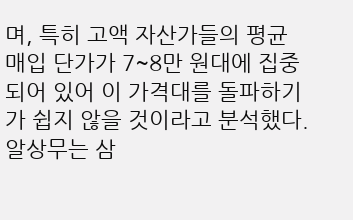며, 특히 고액 자산가들의 평균 매입 단가가 7~8만 원대에 집중되어 있어 이 가격대를 돌파하기가 쉽지 않을 것이라고 분석했다.
알상무는 삼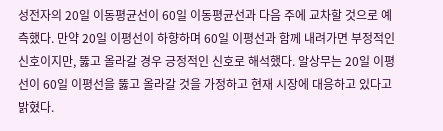성전자의 20일 이동평균선이 60일 이동평균선과 다음 주에 교차할 것으로 예측했다. 만약 20일 이평선이 하향하며 60일 이평선과 함께 내려가면 부정적인 신호이지만, 뚫고 올라갈 경우 긍정적인 신호로 해석했다. 알상무는 20일 이평선이 60일 이평선을 뚫고 올라갈 것을 가정하고 현재 시장에 대응하고 있다고 밝혔다.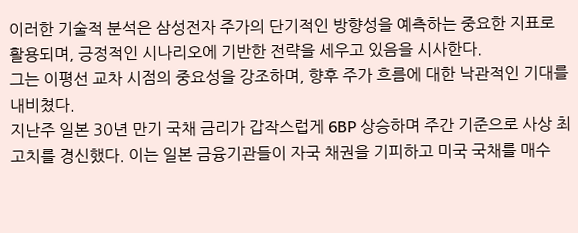이러한 기술적 분석은 삼성전자 주가의 단기적인 방향성을 예측하는 중요한 지표로 활용되며, 긍정적인 시나리오에 기반한 전략을 세우고 있음을 시사한다.
그는 이평선 교차 시점의 중요성을 강조하며, 향후 주가 흐름에 대한 낙관적인 기대를 내비쳤다.
지난주 일본 30년 만기 국채 금리가 갑작스럽게 6BP 상승하며 주간 기준으로 사상 최고치를 경신했다. 이는 일본 금융기관들이 자국 채권을 기피하고 미국 국채를 매수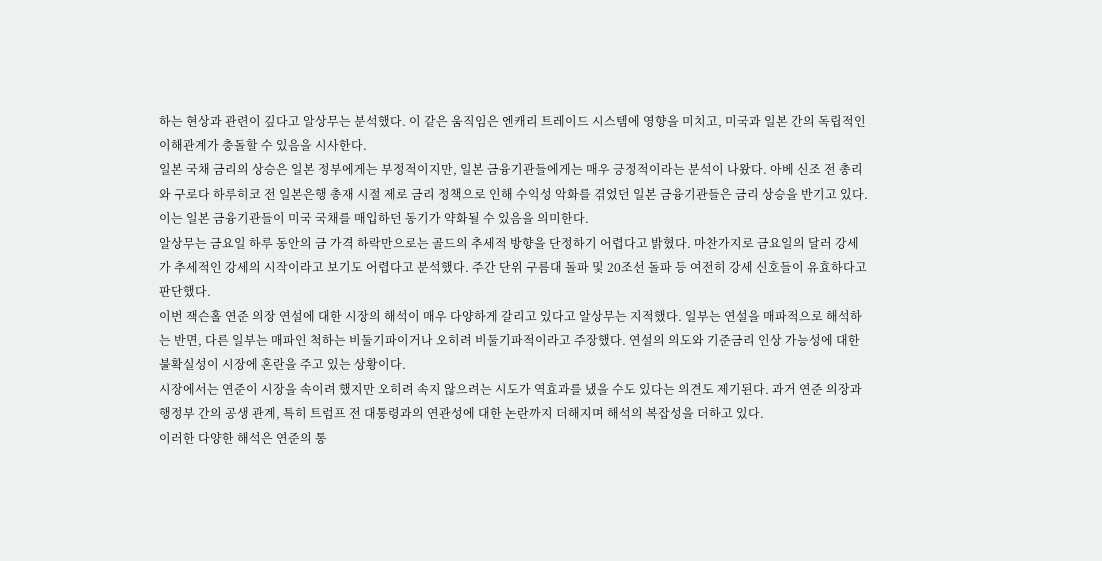하는 현상과 관련이 깊다고 알상무는 분석했다. 이 같은 움직임은 엔캐리 트레이드 시스템에 영향을 미치고, 미국과 일본 간의 독립적인 이해관계가 충돌할 수 있음을 시사한다.
일본 국채 금리의 상승은 일본 정부에게는 부정적이지만, 일본 금융기관들에게는 매우 긍정적이라는 분석이 나왔다. 아베 신조 전 총리와 구로다 하루히코 전 일본은행 총재 시절 제로 금리 정책으로 인해 수익성 악화를 겪었던 일본 금융기관들은 금리 상승을 반기고 있다. 이는 일본 금융기관들이 미국 국채를 매입하던 동기가 약화될 수 있음을 의미한다.
알상무는 금요일 하루 동안의 금 가격 하락만으로는 골드의 추세적 방향을 단정하기 어렵다고 밝혔다. 마찬가지로 금요일의 달러 강세가 추세적인 강세의 시작이라고 보기도 어렵다고 분석했다. 주간 단위 구름대 돌파 및 20조선 돌파 등 여전히 강세 신호들이 유효하다고 판단했다.
이번 잭슨홀 연준 의장 연설에 대한 시장의 해석이 매우 다양하게 갈리고 있다고 알상무는 지적했다. 일부는 연설을 매파적으로 해석하는 반면, 다른 일부는 매파인 척하는 비둘기파이거나 오히려 비둘기파적이라고 주장했다. 연설의 의도와 기준금리 인상 가능성에 대한 불확실성이 시장에 혼란을 주고 있는 상황이다.
시장에서는 연준이 시장을 속이려 했지만 오히려 속지 않으려는 시도가 역효과를 냈을 수도 있다는 의견도 제기된다. 과거 연준 의장과 행정부 간의 공생 관계, 특히 트럼프 전 대통령과의 연관성에 대한 논란까지 더해지며 해석의 복잡성을 더하고 있다.
이러한 다양한 해석은 연준의 통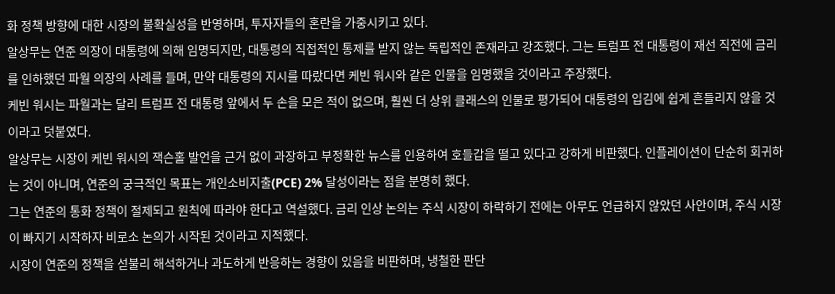화 정책 방향에 대한 시장의 불확실성을 반영하며, 투자자들의 혼란을 가중시키고 있다.
알상무는 연준 의장이 대통령에 의해 임명되지만, 대통령의 직접적인 통제를 받지 않는 독립적인 존재라고 강조했다. 그는 트럼프 전 대통령이 재선 직전에 금리를 인하했던 파월 의장의 사례를 들며, 만약 대통령의 지시를 따랐다면 케빈 워시와 같은 인물을 임명했을 것이라고 주장했다.
케빈 워시는 파월과는 달리 트럼프 전 대통령 앞에서 두 손을 모은 적이 없으며, 훨씬 더 상위 클래스의 인물로 평가되어 대통령의 입김에 쉽게 흔들리지 않을 것이라고 덧붙였다.
알상무는 시장이 케빈 워시의 잭슨홀 발언을 근거 없이 과장하고 부정확한 뉴스를 인용하여 호들갑을 떨고 있다고 강하게 비판했다. 인플레이션이 단순히 회귀하는 것이 아니며, 연준의 궁극적인 목표는 개인소비지출(PCE) 2% 달성이라는 점을 분명히 했다.
그는 연준의 통화 정책이 절제되고 원칙에 따라야 한다고 역설했다. 금리 인상 논의는 주식 시장이 하락하기 전에는 아무도 언급하지 않았던 사안이며, 주식 시장이 빠지기 시작하자 비로소 논의가 시작된 것이라고 지적했다.
시장이 연준의 정책을 섣불리 해석하거나 과도하게 반응하는 경향이 있음을 비판하며, 냉철한 판단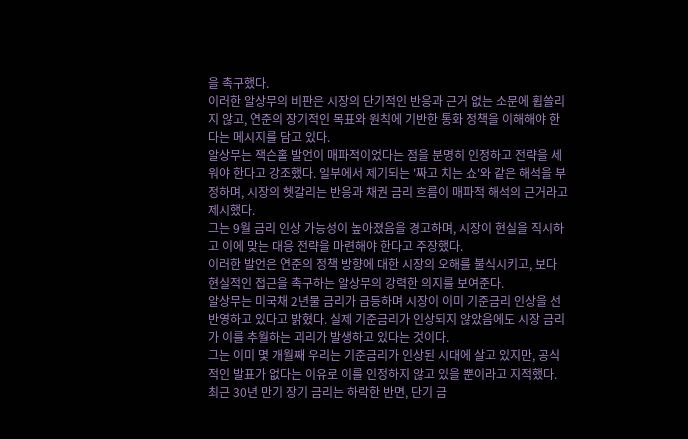을 촉구했다.
이러한 알상무의 비판은 시장의 단기적인 반응과 근거 없는 소문에 휩쓸리지 않고, 연준의 장기적인 목표와 원칙에 기반한 통화 정책을 이해해야 한다는 메시지를 담고 있다.
알상무는 잭슨홀 발언이 매파적이었다는 점을 분명히 인정하고 전략을 세워야 한다고 강조했다. 일부에서 제기되는 '짜고 치는 쇼'와 같은 해석을 부정하며, 시장의 헷갈리는 반응과 채권 금리 흐름이 매파적 해석의 근거라고 제시했다.
그는 9월 금리 인상 가능성이 높아졌음을 경고하며, 시장이 현실을 직시하고 이에 맞는 대응 전략을 마련해야 한다고 주장했다.
이러한 발언은 연준의 정책 방향에 대한 시장의 오해를 불식시키고, 보다 현실적인 접근을 촉구하는 알상무의 강력한 의지를 보여준다.
알상무는 미국채 2년물 금리가 급등하며 시장이 이미 기준금리 인상을 선반영하고 있다고 밝혔다. 실제 기준금리가 인상되지 않았음에도 시장 금리가 이를 추월하는 괴리가 발생하고 있다는 것이다.
그는 이미 몇 개월째 우리는 기준금리가 인상된 시대에 살고 있지만, 공식적인 발표가 없다는 이유로 이를 인정하지 않고 있을 뿐이라고 지적했다.
최근 30년 만기 장기 금리는 하락한 반면, 단기 금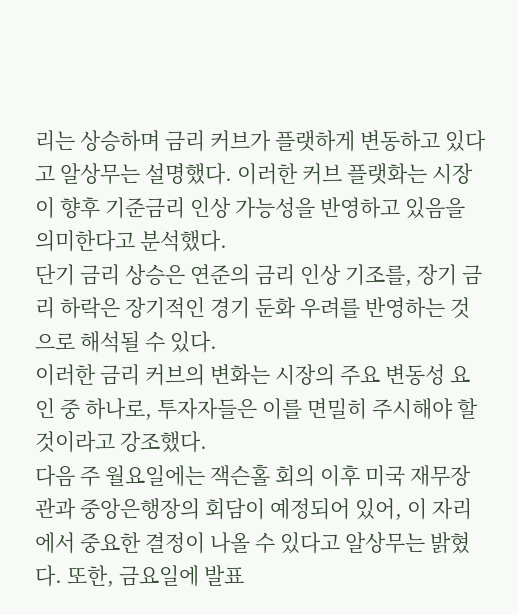리는 상승하며 금리 커브가 플랫하게 변동하고 있다고 알상무는 설명했다. 이러한 커브 플랫화는 시장이 향후 기준금리 인상 가능성을 반영하고 있음을 의미한다고 분석했다.
단기 금리 상승은 연준의 금리 인상 기조를, 장기 금리 하락은 장기적인 경기 둔화 우려를 반영하는 것으로 해석될 수 있다.
이러한 금리 커브의 변화는 시장의 주요 변동성 요인 중 하나로, 투자자들은 이를 면밀히 주시해야 할 것이라고 강조했다.
다음 주 월요일에는 잭슨홀 회의 이후 미국 재무장관과 중앙은행장의 회담이 예정되어 있어, 이 자리에서 중요한 결정이 나올 수 있다고 알상무는 밝혔다. 또한, 금요일에 발표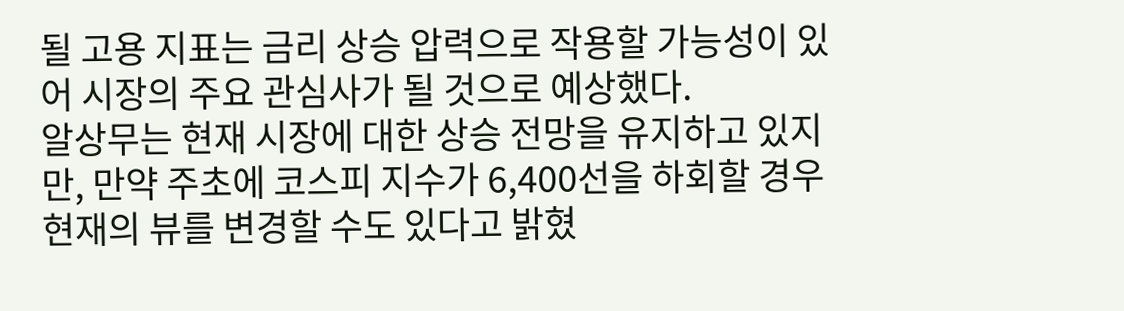될 고용 지표는 금리 상승 압력으로 작용할 가능성이 있어 시장의 주요 관심사가 될 것으로 예상했다.
알상무는 현재 시장에 대한 상승 전망을 유지하고 있지만, 만약 주초에 코스피 지수가 6,400선을 하회할 경우 현재의 뷰를 변경할 수도 있다고 밝혔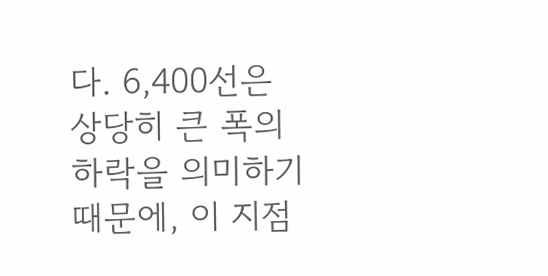다. 6,400선은 상당히 큰 폭의 하락을 의미하기 때문에, 이 지점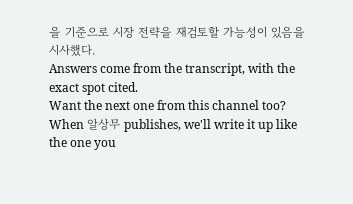을 기준으로 시장 전략을 재검토할 가능성이 있음을 시사했다.
Answers come from the transcript, with the exact spot cited.
Want the next one from this channel too?
When 알상무 publishes, we'll write it up like the one you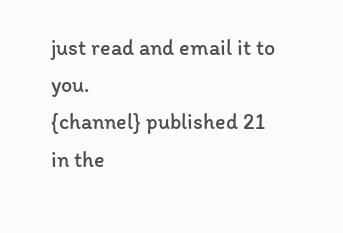just read and email it to you.
{channel} published 21 in the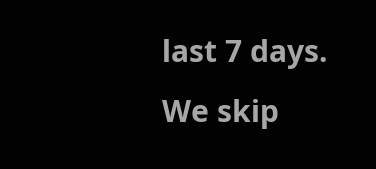last 7 days.
We skip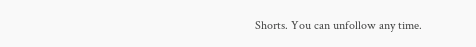Shorts. You can unfollow any time.